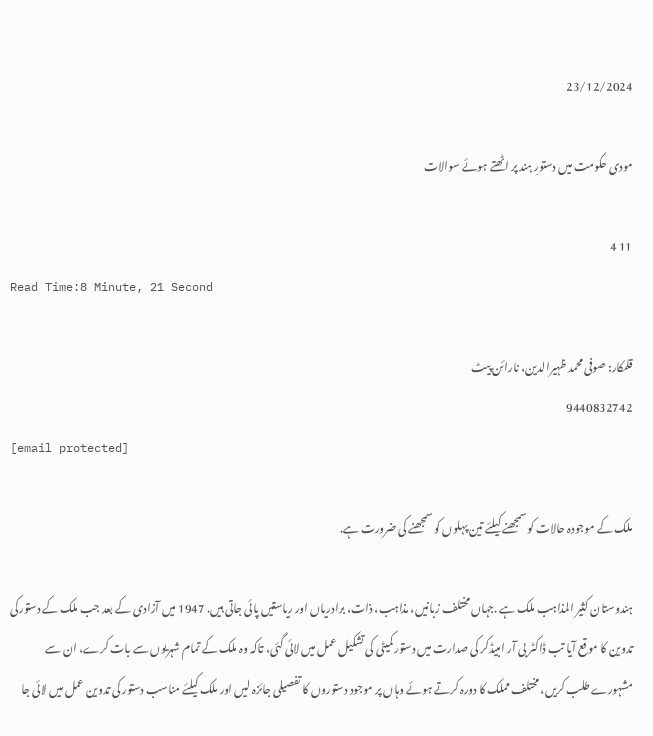23/12/2024

مودی حکومت میں دستورِ ہند پر اٹھتے ہوئے سوالات

11 4
Read Time:8 Minute, 21 Second

قلمکار: صوفی محمد ظہیرالدین، نارائن پیٹ
9440832742
[email protected]

ملک کے موجودہ حالات کو سمجھنے کیلئے تین پہلوں کو سمجھنے کی ضرورت ہے.

ہندوستان کثیر المذاہب ملک ہے .جہاں مختلف زبانیں، مذاہب، ذات، برادریاں اور ریاستیں پائی جاتی ہیں. 1947 میں آزادی کے بعد جب ملک کے دستورکی تدوین کا موقع آیا تب ڈاکٹر بی آر امبیڈکر کی صدارت میں دستورکمیٹی کی تشکیل عمل میں لائی گئی، تاکہ وہ ملک کے تمام شہریوں سے بات کرے، ان سے مشہورے طلب کریں، مختلف مملک کا دورہ کرتے ہوئے وہاں پر موجود دستوروں کا تفصیلی جائزہ لیں اور ملک کیلئے مناسب دستور کی تدوین عمل میں لائی جا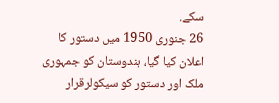سکے.
26 جنوری 1950 میں دستور کا اعلان کیا گیا، ہندوستان کو جمہوری ملک اور دستور کو سیکولرقرار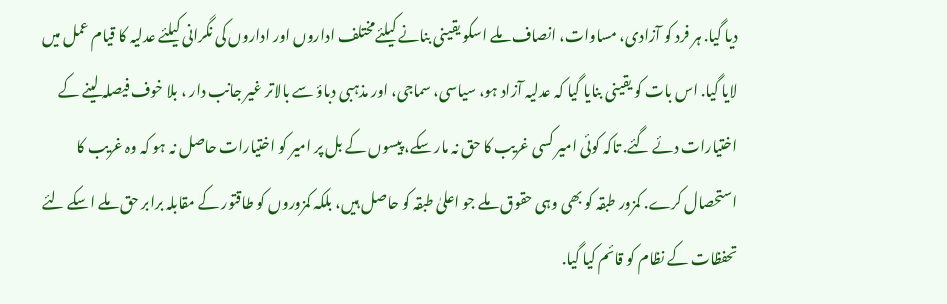دیا گیا. ہر فرد کو آزادی، مساوات، انصاف ملے اسکو یقینی بنانے کیلئےمختلف اداروں اور اداروں کی نگرانی کیلئے عدلیہ کا قیام عمل میں لایا گیا. اس بات کو یقینی بنایا گیا کہ عدلیہ آزاد ہو، سیاسی، سماجی، اور مذہبی دباؤ سے بالاتر غیر جانب دار ، بلا خوف فیصلہ لینے کے اختیارات دئے گئے. تاکہ کوئی امیر کسی غریب کا حق نہ مار سکے، پیسوں کے بل پر امیر کو اختیارات حاصل نہ ہو کہ وہ غریب کا استحصال کرے. کمزور طبقہ کو بھی وہی حقوق ملے جو اعلیٰ طبقہ کو حاصل ہیں، بلکہ کمزوروں کو طاقتور کے مقابلہ برابر حق ملے اسکے لئے تحفظات کے نظام کو قائم کیا گیا.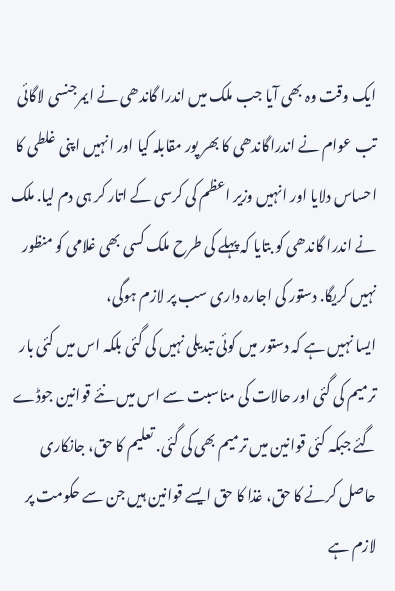ایک وقت وہ بھی آیا جب ملک میں اندرا گاندھی نے ایمرجنسی لاگائی تب عوام نے اندراگاندھی کا بھر پور مقابلہ کیا اور انہیں اپنی غلطی کا احساس دلایا اور انہیں وزیر اعظم کی کرسی کے اتار کر ہی دم لیا. ملک نے اندرا گاندھی کو بتایا کہ پہلے کی طرح ملک کسی بھی غلامی کو منظور نہیں کریگا. دستور کی اجارہ داری سب پر لازم ہوگی،
ایسا نہیں ہے کہ دستور میں کوئی تبدیلی نہیں کی گئی بلکہ اس میں کئی بار ترمیم کی گئی اور حالات کی مناسبت سے اس میں نئے قوانین جوڈے گئے جبکہ کئی قوانین میں ترمیم بھی کی گئی. تعلیم کا حق، جانکاری حاصل کرنے کا حق، غذا کا حق ایسے قوانین ہیں جن سے حکومت پر لازم ہے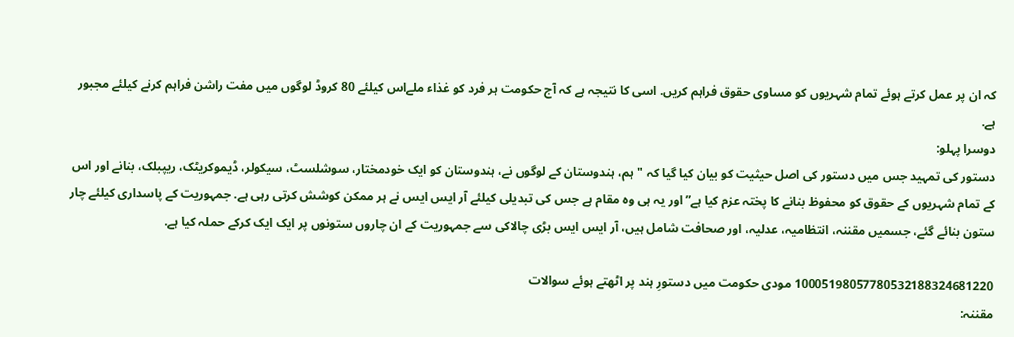کہ ان پر عمل کرتے ہوئے تمام شہریوں کو مساوی حقوق فراہم کریں. اسی کا نتیجہ ہے کہ آج حکومت ہر فرد کو غذاء ملےاس کیلئے 80 کروڈ لوگوں میں مفت راشن فراہم کرنے کیلئے مجبور ہے.
دوسرا پہلو:
دستور کی تمہید جس میں دستور کی اصل حیثیت کو بیان کیا گیا کہ "ہم، ہندوستان کے لوگوں نے، ہندوستان کو ایک خودمختار، سوشلسٹ، سیکولر، ڈیموکریٹک، ریپبلک، بنانے اور اس کے تمام شہریوں کے حقوق کو محفوظ بنانے کا پختہ عزم کیا ہے” اور یہ ہی وہ مقام ہے جس کی تبدیلی کیلئے آر ایس ایس نے ہر ممکن کوشش کرتی رہی ہے. جمہوریت کے پاسداری کیلئے چار ستون بنائے گئے، جسمیں مقننہ، انتظامیہ، عدلیہ، اور صحافت شامل ہیں، آر ایس ایس بڑی چالاکی سے جمہوریت کے ان چاروں ستونوں پر ایک ایک کرکے حملہ کیا ہے.

10005198057780532188324681220 مودی حکومت میں دستورِ ہند پر اٹھتے ہوئے سوالات
مقننہ: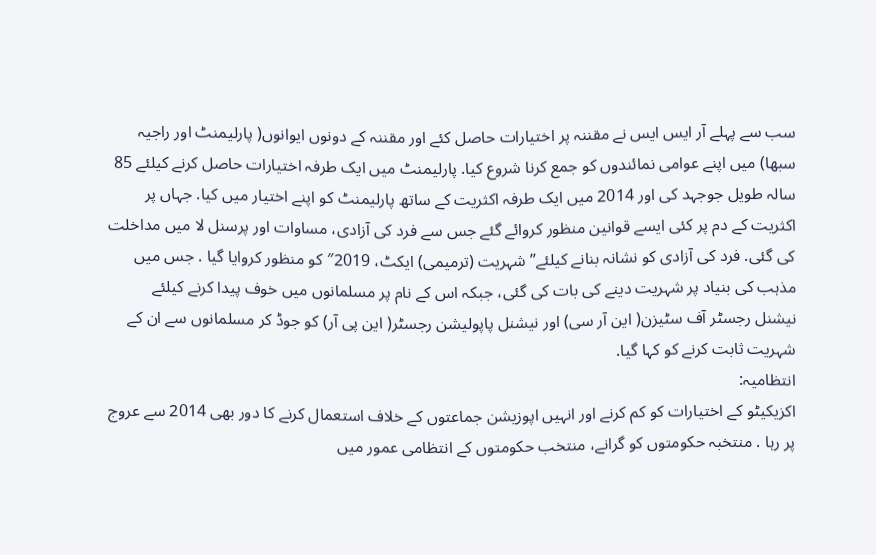سب سے پہلے آر ایس ایس نے مقننہ پر اختیارات حاصل کئے اور مقننہ کے دونوں ایوانوں( پارلیمنٹ اور راجیہ سبھا) میں اپنے عوامی نمائندوں کو جمع کرنا شروع کیا. پارلیمنٹ میں ایک طرفہ اختیارات حاصل کرنے کیلئے 85 سالہ طویل جوجہد کی اور 2014 میں ایک طرفہ اکثریت کے ساتھ پارلیمنٹ کو اپنے اختیار میں کیا. جہاں پر اکثریت کے دم پر کئی ایسے قوانین منظور کروائے گئے جس سے فرد کی آزادی، مساوات اور پرسنل لا میں مداخلت کی گئی. فرد کی آزادی کو نشانہ بنانے کیلئے”شہریت (ترمیمی) ایکٹ، 2019″ کو منظور کروایا گیا . جس میں مذہب کی بنیاد پر شہریت دینے کی بات کی گئی، جبکہ اس کے نام پر مسلمانوں میں خوف پیدا کرنے کیلئے نیشنل رجسٹر آف سٹیزن( این آر سی) اور نیشنل پاپولیشن رجسٹر( این پی آر) کو جوڈ کر مسلمانوں سے ان کے شہریت ثابت کرنے کو کہا گیا.
انتظامیہ:
اکزیکیٹو کے اختیارات کو کم کرنے اور انہیں اپوزیشن جماعتوں کے خلاف استعمال کرنے کا دور بھی 2014 سے عروج پر رہا . منتخبہ حکومتوں کو گرانے، منتخب حکومتوں کے انتظامی عمور میں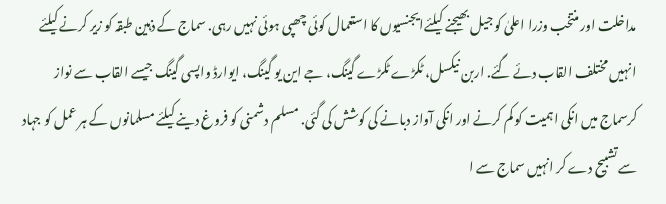مداخلت اور منتخب وزرا اعلیٰ کو جیل بھیجنے کیلئےایجنسیوں کا استعمال کوئی چھپی ہوئی نہیں رہی. سماج کے ذہین طبقہ کو زیر کرنے کیلئے انہیں مختلف القاب دئے گئے. اربن نیکسل، ٹکڑے ٹکڑے گینگ، جے این یو گینگ، ایوارڈ واپسی گینگ جیسے القاب سے نواز کرسماج میں انکی اہمیت کو کم کرنے اور انکی آواز دبانے کی کوشش کی گئی. مسلم دشمنی کو فروغ دینے کیلئے مسلمانوں کے ہر عمل کو جہاد سے تشبیح دے کر انہیں سماج سے ا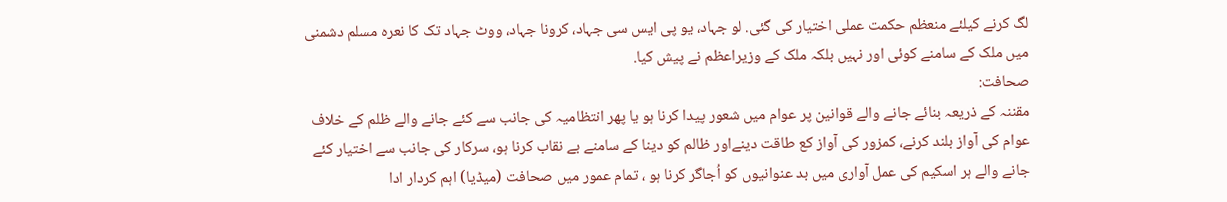لگ کرنے کیلئے منعظم حکمت عملی اختیار کی گئی. لو جہاد، یو پی ایس سی جہاد، کرونا جہاد، ووٹ جہاد تک کا نعرہ مسلم دشمنی میں ملک کے سامنے کوئی اور نہیں بلکہ ملک کے وزیراعظم نے پیش کیا.
صحافت:
مقننہ کے ذریعہ بنائے جانے والے قوانین پر عوام میں شعور پیدا کرنا ہو یا پھر انتظامیہ کی جانب سے کئے جانے والے ظلم کے خلاف عوام کی آواز بلند کرنے، کمزور کی آواز کع طاقت دینےاور ظالم کو دینا کے سامنے بے نقاب کرنا ہو، سرکار کی جانب سے اختیار کئے جانے والے ہر اسکیم کی عمل آواری میں بد عنوانیوں کو اُجاگر کرنا ہو ، تمام عمور میں صحافت (میڈیا) اہم کردار ادا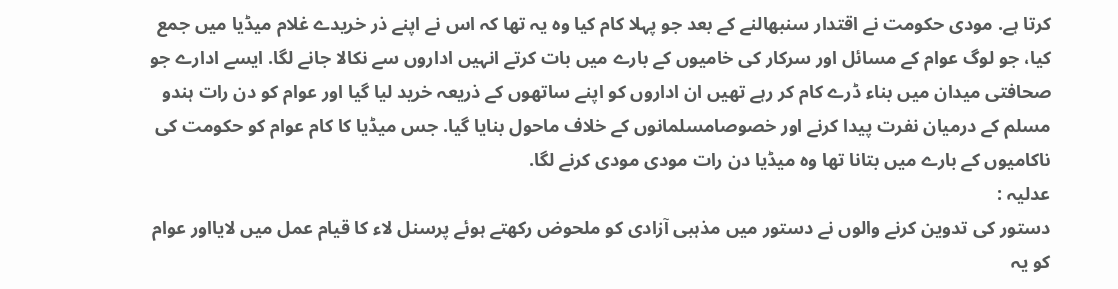کرتا ہے. مودی حکومت نے اقتدار سنبھالنے کے بعد جو پہلا کام کیا وہ یہ تھا کہ اس نے اپنے ذر خریدے غلام میڈیا میں جمع کیا، جو لوگ عوام کے مسائل اور سرکار کی خامیوں کے بارے میں بات کرتے انہیں اداروں سے نکالا جانے لگا. ایسے ادارے جو صحافتی میدان میں بناء ڈرے کام کر رہے تھیں ان اداروں کو اپنے ساتھوں کے ذریعہ خرید لیا گیا اور عوام کو دن رات ہندو مسلم کے درمیان نفرت پیدا کرنے اور خصوصامسلمانوں کے خلاف ماحول بنایا گیا. جس میڈیا کا کام عوام کو حکومت کی ناکامیوں کے بارے میں بتانا تھا وہ میڈیا دن رات مودی مودی کرنے لگا.
عدلیہ :
دستور کی تدوین کرنے والوں نے دستور میں مذہبی آزادی کو ملحوض رکھتے ہوئے پرسنل لاء کا قیام عمل میں لایااور عوام کو یہ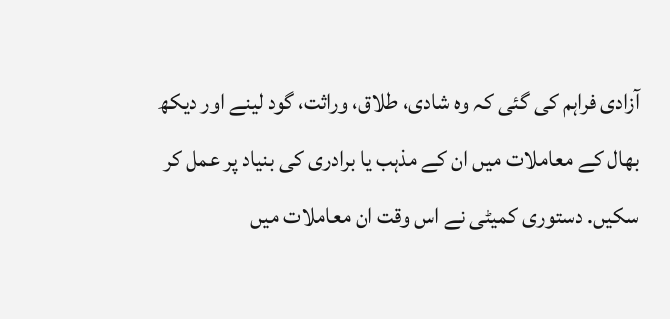آزادی فراہم کی گئی کہ وہ شادی، طلاق، وراثت، گود لینے اور دیکھ بھال کے معاملات میں ان کے مذہب یا برادری کی بنیاد پر عمل کر سکیں. دستوری کمیٹی نے اس وقت ان معاملات میں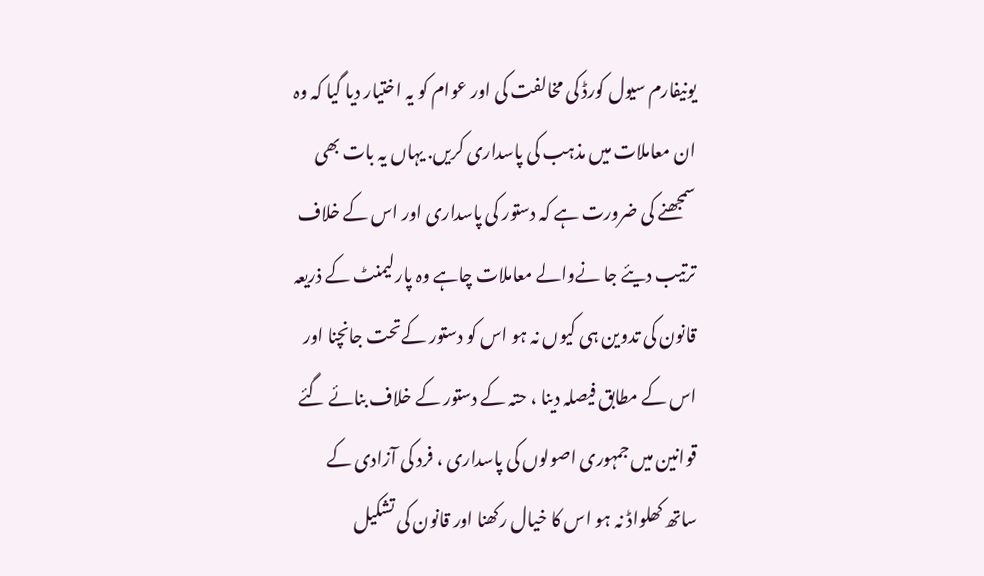یونیفارم سیول کورڈ کی مخالفت کی اور عوام کو یہ اختیار دیا گیا کہ وہ ان معاملات میں مذہب کی پاسداری کریں. یہاں یہ بات بھی سمجھنے کی ضرورت ہے کہ دستور کی پاسداری اور اس کے خلاف ترتیب دیئے جا نےوالے معاملات چاہے وہ پارلیمنٹ کے ذریعہ قانون کی تدوین ہی کیوں نہ ہو اس کو دستور کےتحت جانچنا اور اس کے مطابق فیصلہ دینا ، حتہ کے دستور کے خلاف بنائے گئے قوانین میں جمہوری اصولوں کی پاسداری ، فرد کی آزادی کے ساتھ کھلواڈ نہ ہو اس کا خیال رکھنا اور قانون کی تشکیل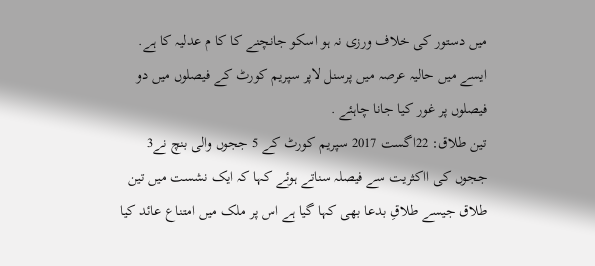میں دستور کی خلاف ورزی نہ ہو اسکو جانچنے کا کا م عدلیہ کا ہے.
ایسے میں حالیہ عرصہ میں پرسنل لاپر سپریم کورٹ کے فیصلوں میں دو فیصلوں پر غور کیا جانا چاہئے .
تین طلاق: 22اگست 2017 سپریم کورٹ کے 5 ججوں والی بنچ نے3 ججوں کی ااکثریت سے فیصلہ سناتے ہوئے کہا کہ ایک نشست میں تین طلاق جیسے طلاقِ بدعا بھی کہا گیا ہے اس پر ملک میں امتناع عائد کیا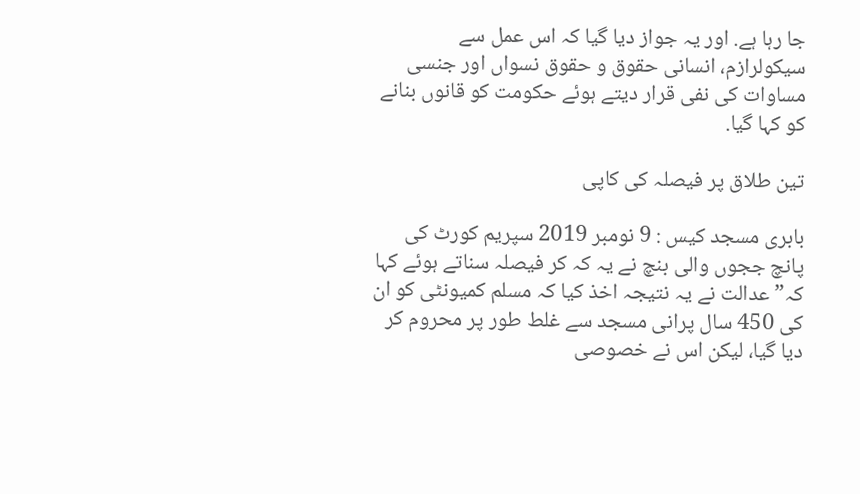جا رہا ہے. اور یہ جواز دیا گیا کہ اس عمل سے سیکولرازم، انسانی حقوق و حقوق نسواں اور جنسی مساوات کی نفی قرار دیتے ہوئے حکومت کو قانوں بنانے کو کہا گیا.

تین طلاق پر فیصلہ کی کاپی

بابری مسجد کیس : 9 نومبر 2019 سپریم کورٹ کی پانچ ججوں والی بنچ نے یہ کہ کر فیصلہ سناتے ہوئے کہا کہ” عدالت نے یہ نتیجہ اخذ کیا کہ مسلم کمیونٹی کو ان کی 450 سال پرانی مسجد سے غلط طور پر محروم کر دیا گیا، لیکن اس نے خصوصی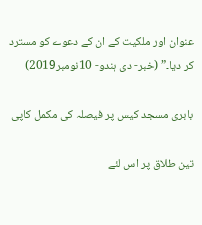عنوان اور ملکیت کے ان کے دعوے کو مسترد کر دیا۔” (خبر- دی ہندو- 10نومبر2019)

بابری مسجد کیس پر فیصلہ کی مکمل کاپی

تین طلاق پر اس لئے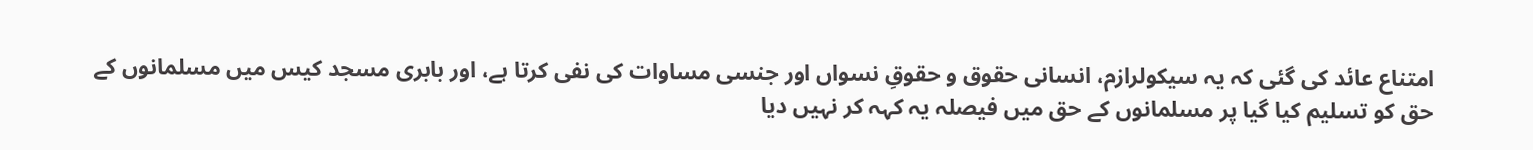امتناع عائد کی گئی کہ یہ سیکولرازم، انسانی حقوق و حقوقِ نسواں اور جنسی مساوات کی نفی کرتا ہے، اور بابری مسجد کیس میں مسلمانوں کے حق کو تسلیم کیا گیا پر مسلمانوں کے حق میں فیصلہ یہ کہہ کر نہیں دیا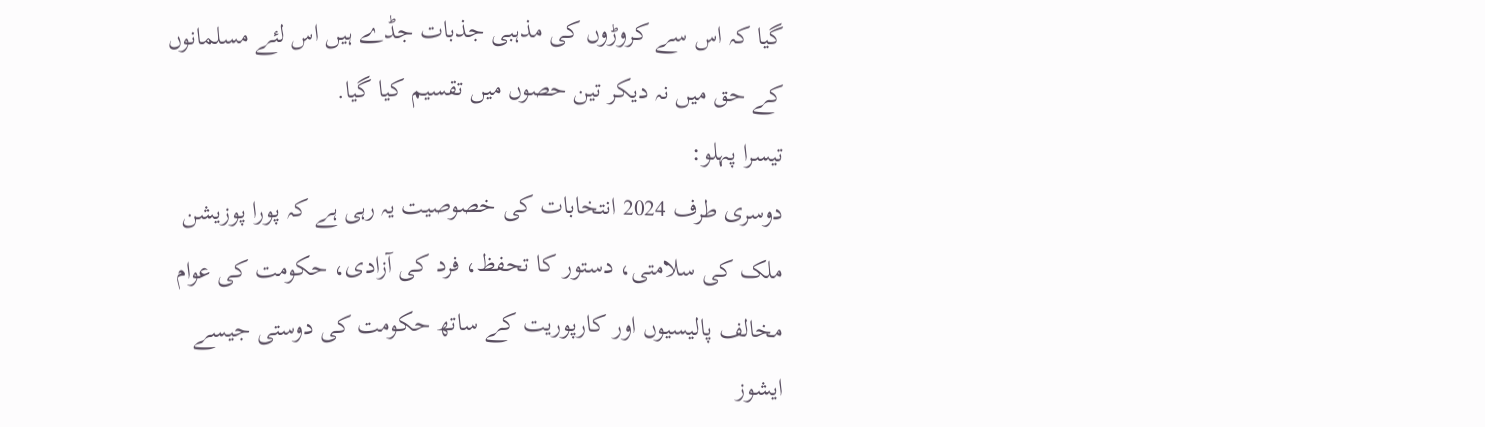گیا کہ اس سے کروڑوں کی مذہبی جذبات جڈے ہیں اس لئے مسلمانوں کے حق میں نہ دیکر تین حصوں میں تقسیم کیا گیا.
تیسرا پہلو:
دوسری طرف 2024 انتخابات کی خصوصیت یہ رہی ہے کہ پورا پوزیشن ملک کی سلامتی، دستور کا تحفظ، فرد کی آزادی، حکومت کی عوام مخالف پالیسیوں اور کارپوریت کے ساتھ حکومت کی دوستی جیسے ایشوز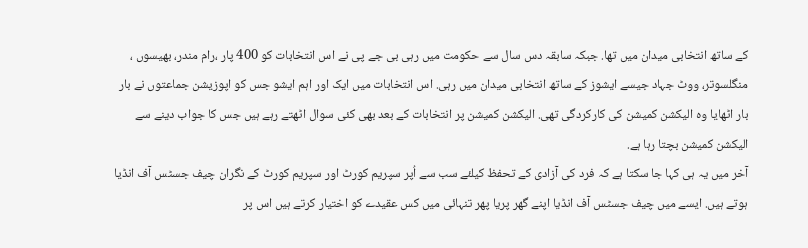کے ساتھ انتخابی میدان میں تھا. جبکہ سابقہ دس سال سے حکومت میں رہی بی جے پی نے اس انتخابات کو 400 پار ،رام مندر، بھیسوں ، منگلسوتر، ووٹ جہاد جیسے ایشوز کے ساتھ انتخابی میدان میں رہی. اس انتخابات میں ایک اور اہم ایشو جس کو اپوزیشن جماعتوں نے بار بار اٹھایا وہ الیکشن کمیشن کی کارکردگی تھی. الیکشن کمیشن پر انتخابات کے بعد بھی کئی سوال اٹھتے رہے ہیں جس کا جواب دینے سے الیکشن کمیشن بچتا رہا ہے.
آخر میں یہ ہی کہا جا سکتا ہے کہ فرد کی آزادی کے تحفظ کیلئے سب سے اُپر سپریم کورٹ اور سپریم کورٹ کے نگران چیف جسٹس آف انڈیا ہوتے ہیں. ایسے میں چیف جسٹس آف انڈیا اپنے گھر پریا پھر تنہائی میں کس عقیدے کو اختیار کرتے ہیں اس پر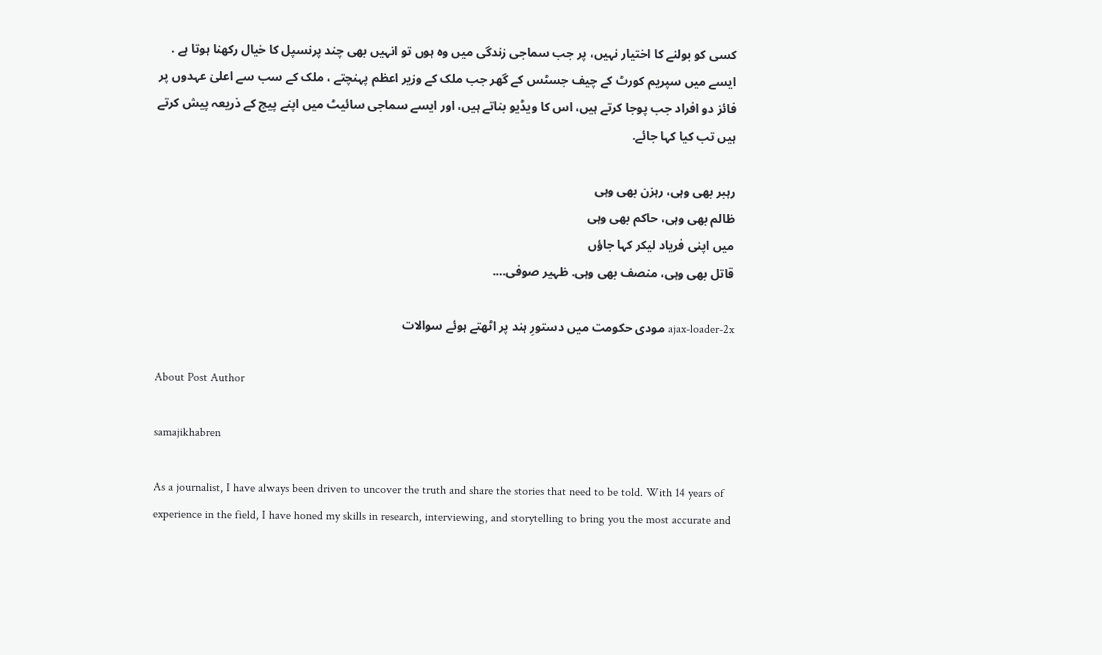کسی کو بولنے کا اختیار نہیں، پر جب سماجی زندگی میں وہ ہوں تو انہیں بھی چند پرنسپل کا خیال رکھنا ہوتا ہے . ایسے میں سپریم کورٹ کے چیف جسٹس کے گھر جب ملک کے وزیر اعظم پہنچتے ، ملک کے سب سے اعلیٰ عہدوں پر فائز دو افراد جب پوجا کرتے ہیں، اس کا ویڈیو بناتے ہیں، اور ایسے سماجی سائیٹ میں اپنے پیج کے ذریعہ پیش کرتے ہیں تب کیا کہا جائے.

رہبر بھی وہی، رہزن بھی وہی
ظالم بھی وہی، حاکم بھی وہی
میں اپنی فریاد لیکر کہا جاؤں
قاتل بھی وہی، منصف بھی وہی. ظہیر صوفی….

ajax-loader-2x مودی حکومت میں دستورِ ہند پر اٹھتے ہوئے سوالات

About Post Author

samajikhabren

As a journalist, I have always been driven to uncover the truth and share the stories that need to be told. With 14 years of experience in the field, I have honed my skills in research, interviewing, and storytelling to bring you the most accurate and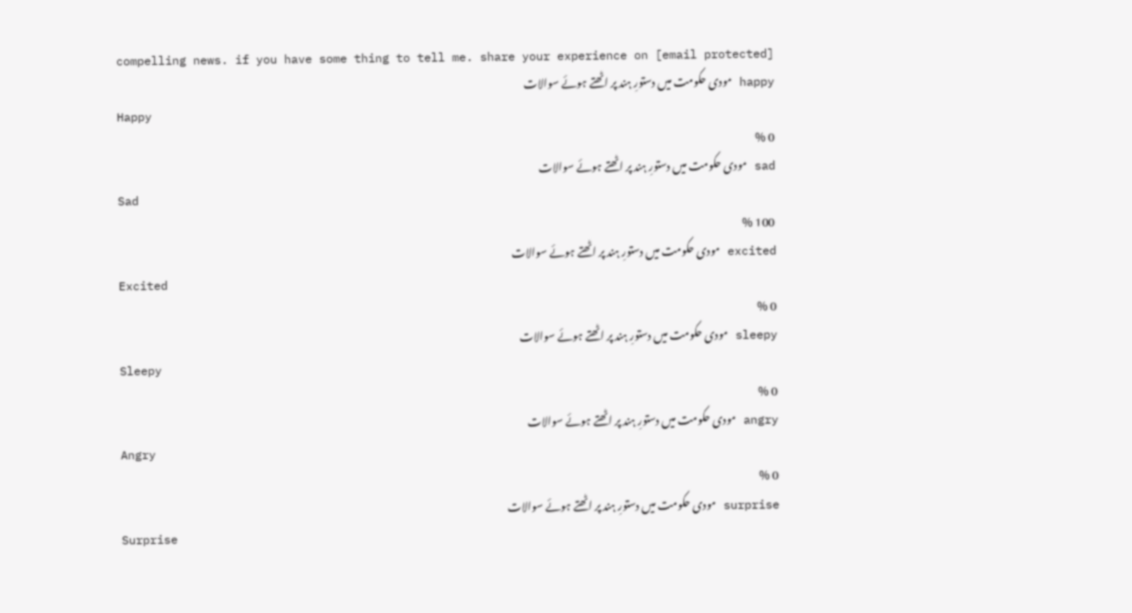compelling news. if you have some thing to tell me. share your experience on [email protected]
happy مودی حکومت میں دستورِ ہند پر اٹھتے ہوئے سوالات
Happy
0 %
sad مودی حکومت میں دستورِ ہند پر اٹھتے ہوئے سوالات
Sad
100 %
excited مودی حکومت میں دستورِ ہند پر اٹھتے ہوئے سوالات
Excited
0 %
sleepy مودی حکومت میں دستورِ ہند پر اٹھتے ہوئے سوالات
Sleepy
0 %
angry مودی حکومت میں دستورِ ہند پر اٹھتے ہوئے سوالات
Angry
0 %
surprise مودی حکومت میں دستورِ ہند پر اٹھتے ہوئے سوالات
Surprise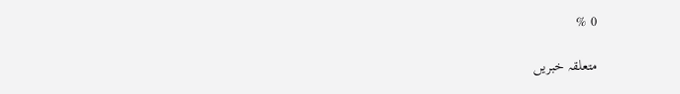0 %

متعلقہ خبریں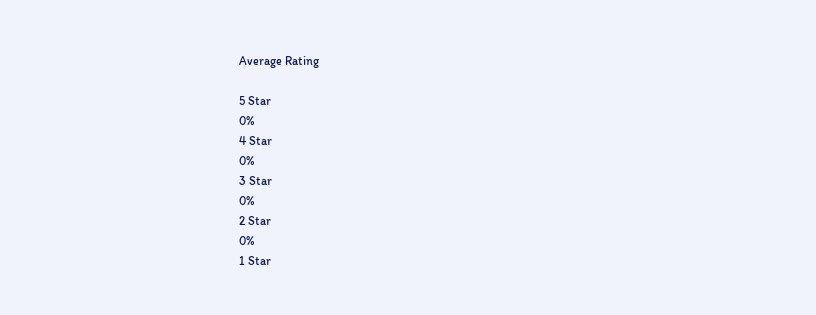Average Rating

5 Star
0%
4 Star
0%
3 Star
0%
2 Star
0%
1 Star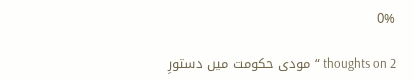0%

2 thoughts on “مودی حکومت میں دستورِ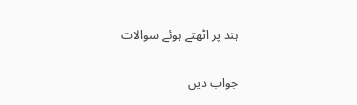ہند پر اٹھتے ہوئے سوالات

جواب دیں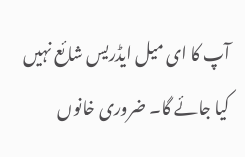آپ کا ای میل ایڈریس شائع نہیں کیا جائے گا۔ ضروری خانوں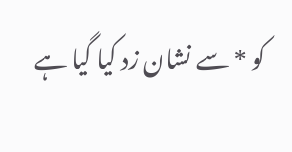کو * سے نشان زد کیا گیا ہے